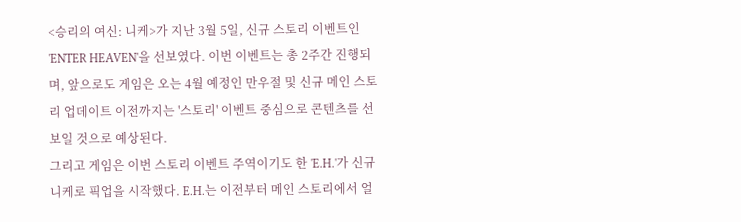<승리의 여신: 니케>가 지난 3월 5일, 신규 스토리 이벤트인 'ENTER HEAVEN'을 선보였다. 이번 이벤트는 총 2주간 진행되며, 앞으로도 게임은 오는 4월 예정인 만우절 및 신규 메인 스토리 업데이트 이전까지는 '스토리' 이벤트 중심으로 콘텐츠를 선보일 것으로 예상된다.
그리고 게임은 이번 스토리 이벤트 주역이기도 한 'E.H.'가 신규 니케로 픽업을 시작했다. E.H.는 이전부터 메인 스토리에서 얼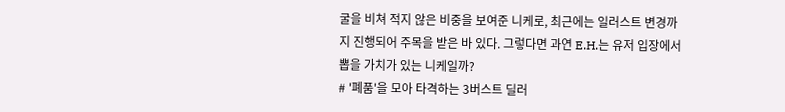굴을 비쳐 적지 않은 비중을 보여준 니케로, 최근에는 일러스트 변경까지 진행되어 주목을 받은 바 있다. 그렇다면 과연 E.H.는 유저 입장에서 뽑을 가치가 있는 니케일까?
# '폐품'을 모아 타격하는 3버스트 딜러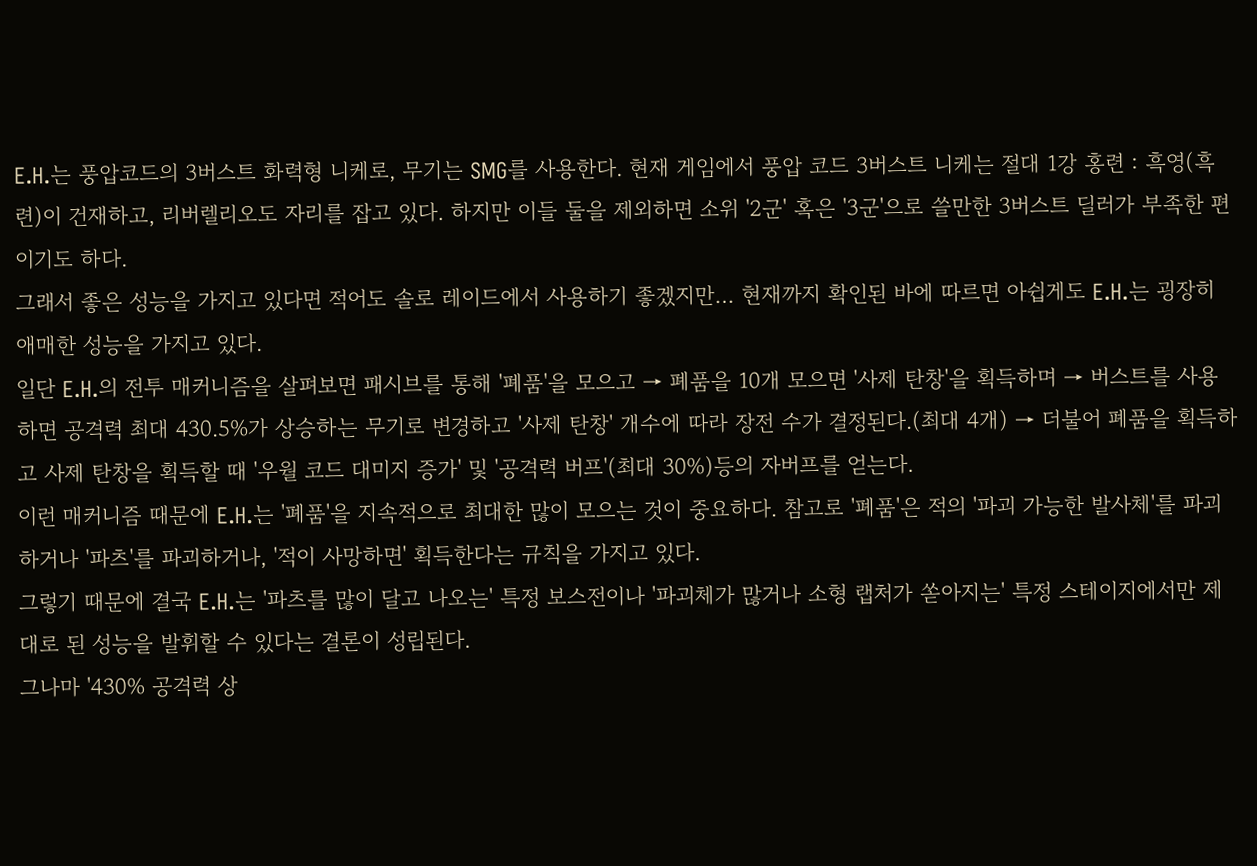E.H.는 풍압코드의 3버스트 화력형 니케로, 무기는 SMG를 사용한다. 현재 게임에서 풍압 코드 3버스트 니케는 절대 1강 홍련 : 흑영(흑련)이 건재하고, 리버렐리오도 자리를 잡고 있다. 하지만 이들 둘을 제외하면 소위 '2군' 혹은 '3군'으로 쓸만한 3버스트 딜러가 부족한 편이기도 하다.
그래서 좋은 성능을 가지고 있다면 적어도 솔로 레이드에서 사용하기 좋겠지만… 현재까지 확인된 바에 따르면 아쉽게도 E.H.는 굉장히 애매한 성능을 가지고 있다.
일단 E.H.의 전투 매커니즘을 살펴보면 패시브를 통해 '폐품'을 모으고 → 폐품을 10개 모으면 '사제 탄창'을 획득하며 → 버스트를 사용하면 공격력 최대 430.5%가 상승하는 무기로 변경하고 '사제 탄창' 개수에 따라 장전 수가 결정된다.(최대 4개) → 더불어 폐품을 획득하고 사제 탄창을 획득할 때 '우월 코드 대미지 증가' 및 '공격력 버프'(최대 30%)등의 자버프를 얻는다.
이런 매커니즘 때문에 E.H.는 '폐품'을 지속적으로 최대한 많이 모으는 것이 중요하다. 참고로 '폐품'은 적의 '파괴 가능한 발사체'를 파괴하거나 '파츠'를 파괴하거나, '적이 사망하면' 획득한다는 규칙을 가지고 있다.
그렇기 때문에 결국 E.H.는 '파츠를 많이 달고 나오는' 특정 보스전이나 '파괴체가 많거나 소형 랩처가 쏟아지는' 특정 스테이지에서만 제대로 된 성능을 발휘할 수 있다는 결론이 성립된다.
그나마 '430% 공격력 상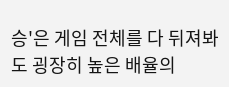승'은 게임 전체를 다 뒤져봐도 굉장히 높은 배율의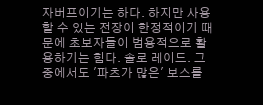자버프이기는 하다. 하지만 사용할 수 있는 전장이 한정적이기 때문에 초보자들이 범용적으로 활용하기는 힘다. 솔로 레이드. 그 중에서도 '파츠가 많은' 보스를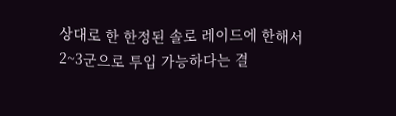상대로 한 한정된 솔로 레이드에 한해서 2~3군으로 투입 가능하다는 결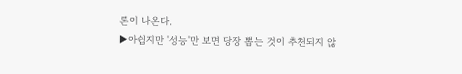론이 나온다.
▶아쉽지만 '성능'만 보면 당장 뽑는 것이 추천되지 않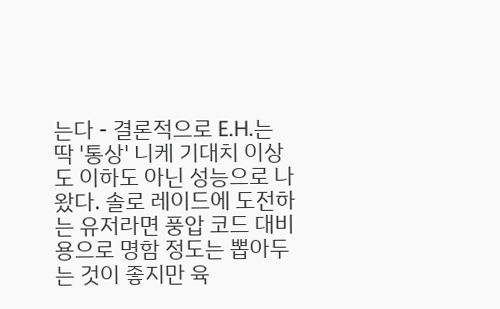는다 - 결론적으로 E.H.는 딱 '통상' 니케 기대치 이상도 이하도 아닌 성능으로 나왔다. 솔로 레이드에 도전하는 유저라면 풍압 코드 대비용으로 명함 정도는 뽑아두는 것이 좋지만 육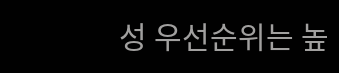성 우선순위는 높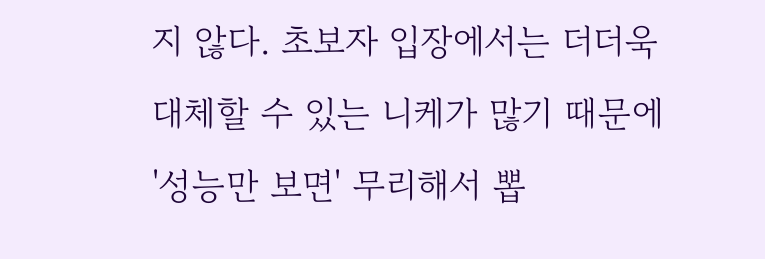지 않다. 초보자 입장에서는 더더욱 대체할 수 있는 니케가 많기 때문에 '성능만 보면' 무리해서 뽑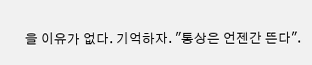을 이유가 없다. 기억하자. "통상은 언젠간 뜬다".